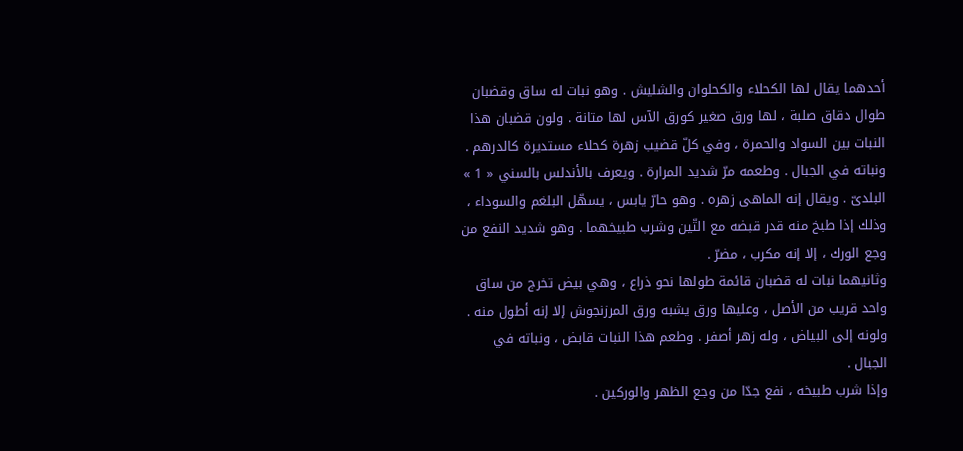أحدهما يقال لها الكحلاء والكحلوان والشليش . وهو نبات له ساق وقضبان طوال دقاق صلبة ، لها ورق صغير كورق الآس لها متانة . ولون قضبان هذا النبات بين السواد والحمرة ، وفي كلّ قضيب زهرة كحلاء مستديرة كالدرهم . ونباته في الجبال . وطعمه مرّ شديد المرارة . ويعرف بالأندلس بالسني « 1 » البلدىّ . ويقال إنه الماهى زهره . وهو حارّ يابس ، يسهّل البلغم والسوداء ، وذلك إذا طبخ منه قدر قبضه مع التّين وشرب طبيخهما . وهو شديد النفع من وجع الورك ، إلا إنه مكرب ، مضرّ .
وثانيهما نبات له قضبان قائمة طولها نحو ذراع ، وهي بيض تخرج من ساق واحد قريب من الأصل ، وعليها ورق يشبه ورق المرزنجوش إلا إنه أطول منه .
ولونه إلى البياض ، وله زهر أصفر . وطعم هذا النبات قابض ، ونباته في الجبال .
وإذا شرب طبيخه ، نفع جدّا من وجع الظهر والوركين .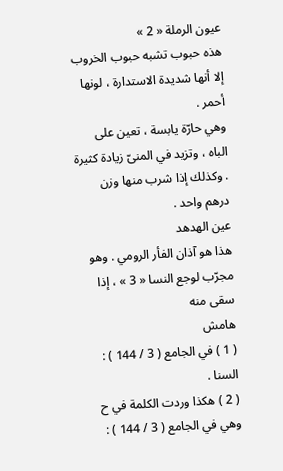عيون الرملة « 2 »
هذه حبوب تشبه حبوب الخروب إلا أنها شديدة الاستدارة ، لونها أحمر .
وهي حارّة يابسة ، تعين على الباه ، وتزيد في المنىّ زيادة كثيرة . وكذلك إذا شرب منها وزن درهم واحد .
عين الهدهد
هذا هو آذان الفأر الرومي . وهو مجرّب لوجع النسا « 3 » ، إذا سقى منه
هامش
( 1 ) في الجامع ( 3 / 144 ) : السنا .
( 2 ) هكذا وردت الكلمة في ح وهي في الجامع ( 3 / 144 ) :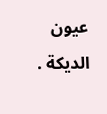عيون الديكة .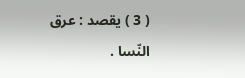( 3 ) يقصد : عرق النّسا .